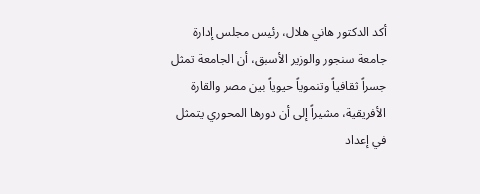أكد الدكتور هاني هلال، رئيس مجلس إدارة جامعة سنجور والوزير الأسبق، أن الجامعة تمثل جسراً ثقافياً وتنموياً حيوياً بين مصر والقارة الأفريقية، مشيراً إلى أن دورها المحوري يتمثل في إعداد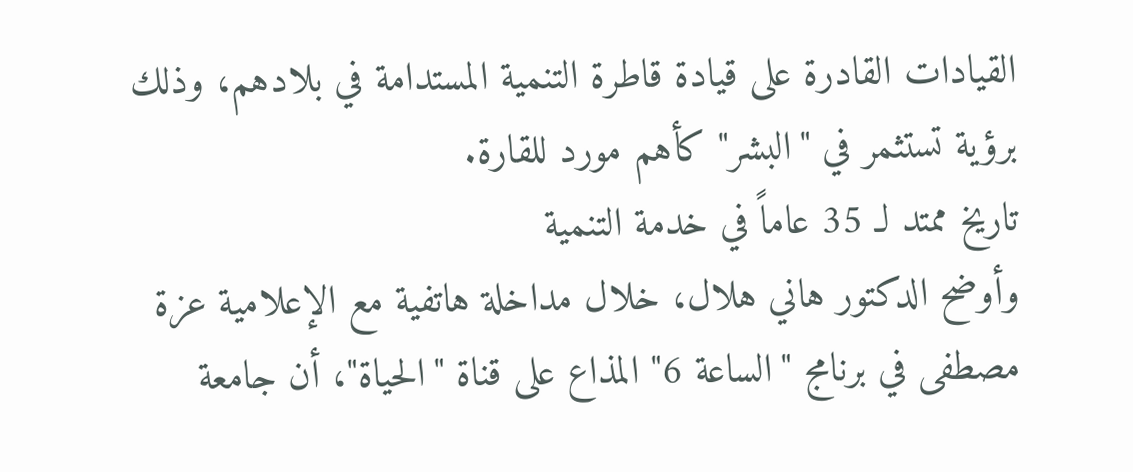القيادات القادرة على قيادة قاطرة التنمية المستدامة في بلادهم، وذلك برؤية تستثمر في "البشر" كأهم مورد للقارة.
تاريخ ممتد لـ 35 عاماً في خدمة التنمية
وأوضح الدكتور هاني هلال، خلال مداخلة هاتفية مع الإعلامية عزة مصطفى في برنامج "الساعة 6" المذاع على قناة "الحياة"، أن جامعة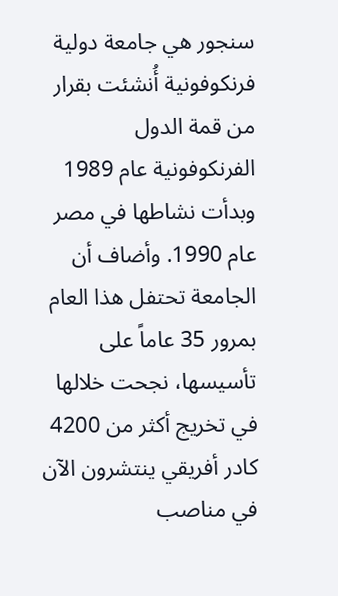سنجور هي جامعة دولية فرنكوفونية أُنشئت بقرار من قمة الدول الفرنكوفونية عام 1989 وبدأت نشاطها في مصر عام 1990. وأضاف أن الجامعة تحتفل هذا العام بمرور 35 عاماً على تأسيسها، نجحت خلالها في تخريج أكثر من 4200 كادر أفريقي ينتشرون الآن في مناصب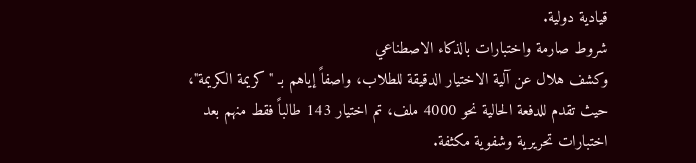قيادية دولية.
شروط صارمة واختبارات بالذكاء الاصطناعي
وكشف هلال عن آلية الاختيار الدقيقة للطلاب، واصفاً إياهم بـ "كريمة الكريمة"، حيث تقدم للدفعة الحالية نحو 4000 ملف، تم اختيار 143 طالباً فقط منهم بعد اختبارات تحريرية وشفوية مكثفة.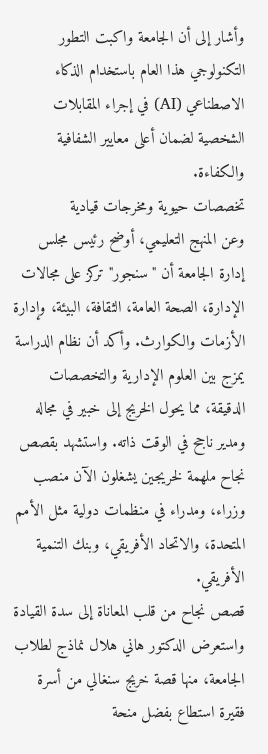وأشار إلى أن الجامعة واكبت التطور التكنولوجي هذا العام باستخدام الذكاء الاصطناعي (AI) في إجراء المقابلات الشخصية لضمان أعلى معايير الشفافية والكفاءة.
تخصصات حيوية ومخرجات قيادية
وعن المنهج التعليمي، أوضح رئيس مجلس إدارة الجامعة أن "سنجور" تركز على مجالات الإدارة، الصحة العامة، الثقافة، البيئة، وإدارة الأزمات والكوارث. وأكد أن نظام الدراسة يمزج بين العلوم الإدارية والتخصصات الدقيقة، مما يحول الخريج إلى خبير في مجاله ومدير ناجح في الوقت ذاته. واستشهد بقصص نجاح ملهمة لخريجين يشغلون الآن منصب وزراء، ومدراء في منظمات دولية مثل الأمم المتحدة، والاتحاد الأفريقي، وبنك التنمية الأفريقي.
قصص نجاح من قلب المعاناة إلى سدة القيادة
واستعرض الدكتور هاني هلال نماذج لطلاب الجامعة، منها قصة خريج سنغالي من أسرة فقيرة استطاع بفضل منحة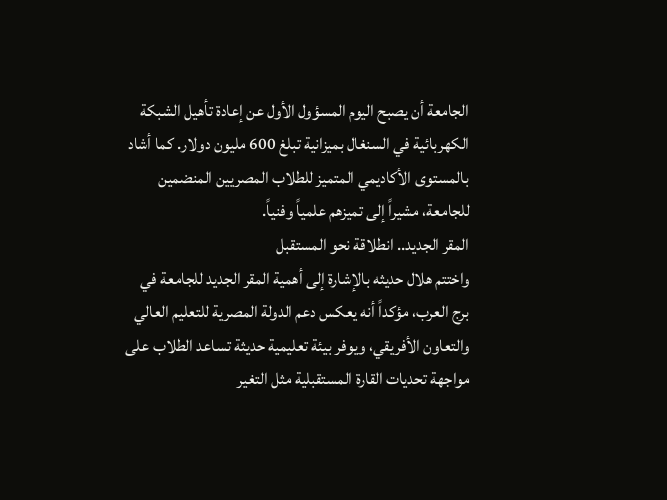الجامعة أن يصبح اليوم المسؤول الأول عن إعادة تأهيل الشبكة الكهربائية في السنغال بميزانية تبلغ 600 مليون دولار. كما أشاد بالمستوى الأكاديمي المتميز للطلاب المصريين المنضمين للجامعة، مشيراً إلى تميزهم علمياً وفنياً.
المقر الجديد.. انطلاقة نحو المستقبل
واختتم هلال حديثه بالإشارة إلى أهمية المقر الجديد للجامعة في برج العرب، مؤكداً أنه يعكس دعم الدولة المصرية للتعليم العالي والتعاون الأفريقي، ويوفر بيئة تعليمية حديثة تساعد الطلاب على مواجهة تحديات القارة المستقبلية مثل التغير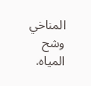المناخي وشح المياه.